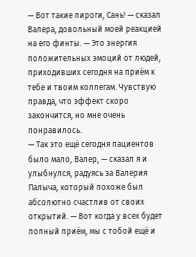— Вот такие пироги, Сань! — сказал Валера, довольный моей реакцией на его финты. — Это энергия положительных эмоций от людей, приходивших сегодня на приём к тебе и твоим коллегам. Чувствую правда, что эффект скоро закончится, но мне очень понравилось.
— Так это ещё сегодня пациентов было мало, Валер, — сказал я и улыбнулся, радуясь за Валерия Палыча, который похоже был абсолютно счастлив от своих открытий. — Вот когда у всех будет полный приём, мы с тобой ещё и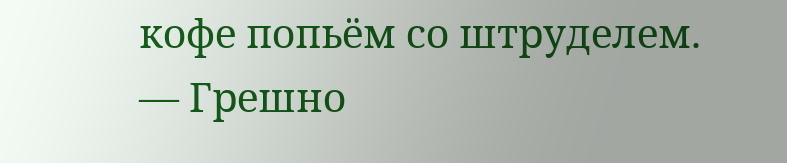кофе попьём со штруделем.
— Грешно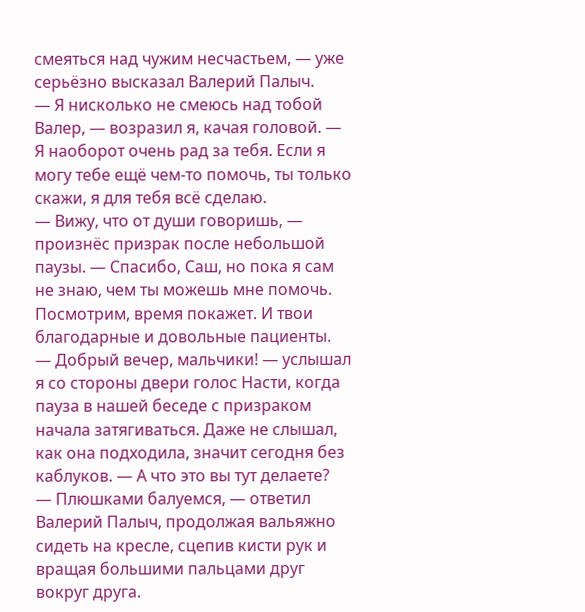смеяться над чужим несчастьем, — уже серьёзно высказал Валерий Палыч.
— Я нисколько не смеюсь над тобой Валер, — возразил я, качая головой. — Я наоборот очень рад за тебя. Если я могу тебе ещё чем-то помочь, ты только скажи, я для тебя всё сделаю.
— Вижу, что от души говоришь, — произнёс призрак после небольшой паузы. — Спасибо, Саш, но пока я сам не знаю, чем ты можешь мне помочь. Посмотрим, время покажет. И твои благодарные и довольные пациенты.
— Добрый вечер, мальчики! — услышал я со стороны двери голос Насти, когда пауза в нашей беседе с призраком начала затягиваться. Даже не слышал, как она подходила, значит сегодня без каблуков. — А что это вы тут делаете?
— Плюшками балуемся, — ответил Валерий Палыч, продолжая вальяжно сидеть на кресле, сцепив кисти рук и вращая большими пальцами друг вокруг друга.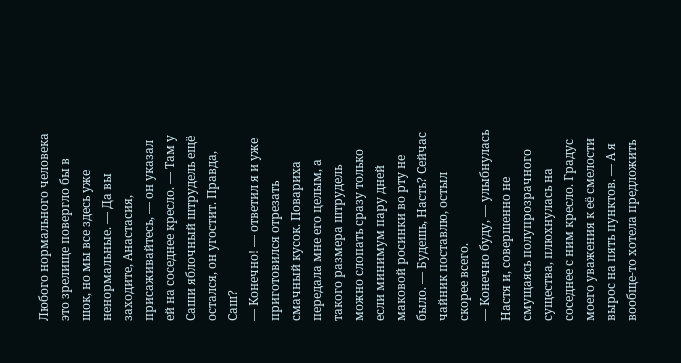Любого нормального человека это зрелище повергло бы в шок, но мы все здесь уже ненормальные. — Да вы заходите, Анастасия, присаживайтесь, — он указал ей на соседнее кресло. — Там у Саши яблочный штрудель ещё остался, он угостит. Правда, Саш?
— Конечно! — ответил я и уже приготовился отрезать смачный кусок. Повариха передала мне его целым, а такого размера штрудель можно слопать сразу только если минимум пару дней маковой росинки во рту не было. — Будешь, Насть? Сейчас чайник поставлю, остыл скорее всего.
— Конечно буду, — улыбнулась Настя и, совершенно не смущаясь полупрозрачного существа, плюхнулась на соседнее с ним кресло. Градус моего уважения к её смелости вырос на пять пунктов. — А я вообще-то хотела предложить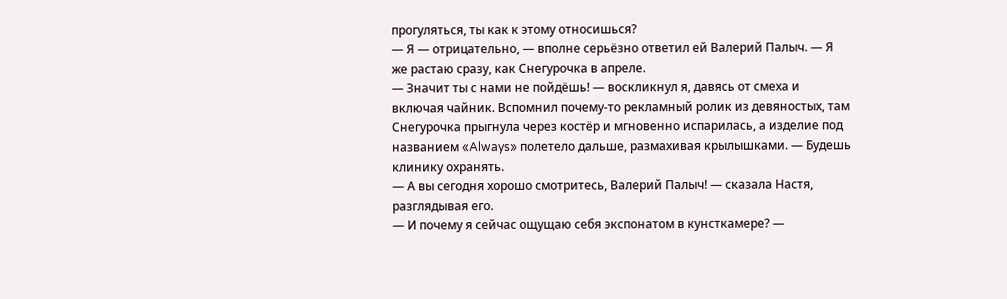прогуляться, ты как к этому относишься?
— Я — отрицательно, — вполне серьёзно ответил ей Валерий Палыч. — Я же растаю сразу, как Снегурочка в апреле.
— Значит ты с нами не пойдёшь! — воскликнул я, давясь от смеха и включая чайник. Вспомнил почему-то рекламный ролик из девяностых, там Снегурочка прыгнула через костёр и мгновенно испарилась, а изделие под названием «Always» полетело дальше, размахивая крылышками. — Будешь клинику охранять.
— А вы сегодня хорошо смотритесь, Валерий Палыч! — сказала Настя, разглядывая его.
— И почему я сейчас ощущаю себя экспонатом в кунсткамере? —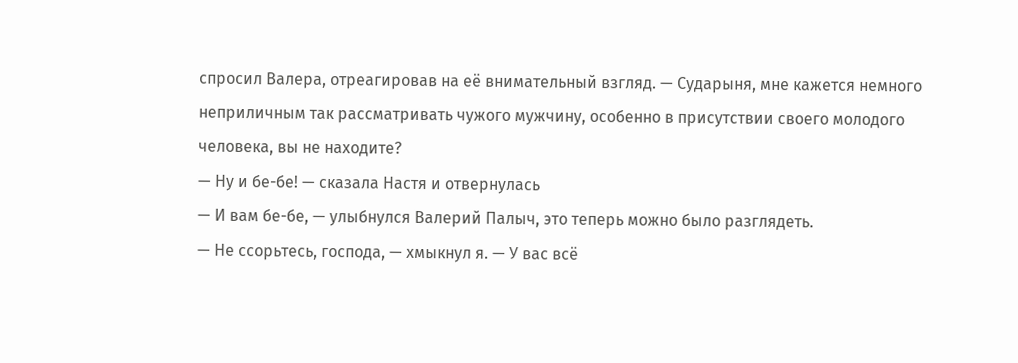спросил Валера, отреагировав на её внимательный взгляд. — Сударыня, мне кажется немного неприличным так рассматривать чужого мужчину, особенно в присутствии своего молодого человека, вы не находите?
— Ну и бе-бе! — сказала Настя и отвернулась
— И вам бе-бе, — улыбнулся Валерий Палыч, это теперь можно было разглядеть.
— Не ссорьтесь, господа, — хмыкнул я. — У вас всё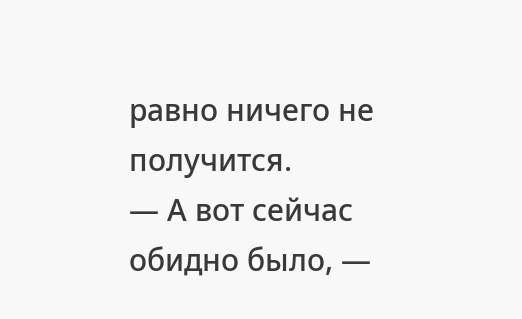равно ничего не получится.
— А вот сейчас обидно было, —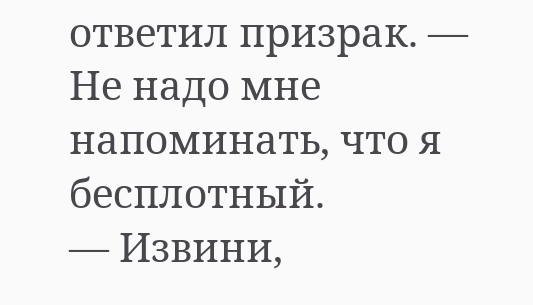ответил призрак. — Не надо мне напоминать, что я бесплотный.
— Извини,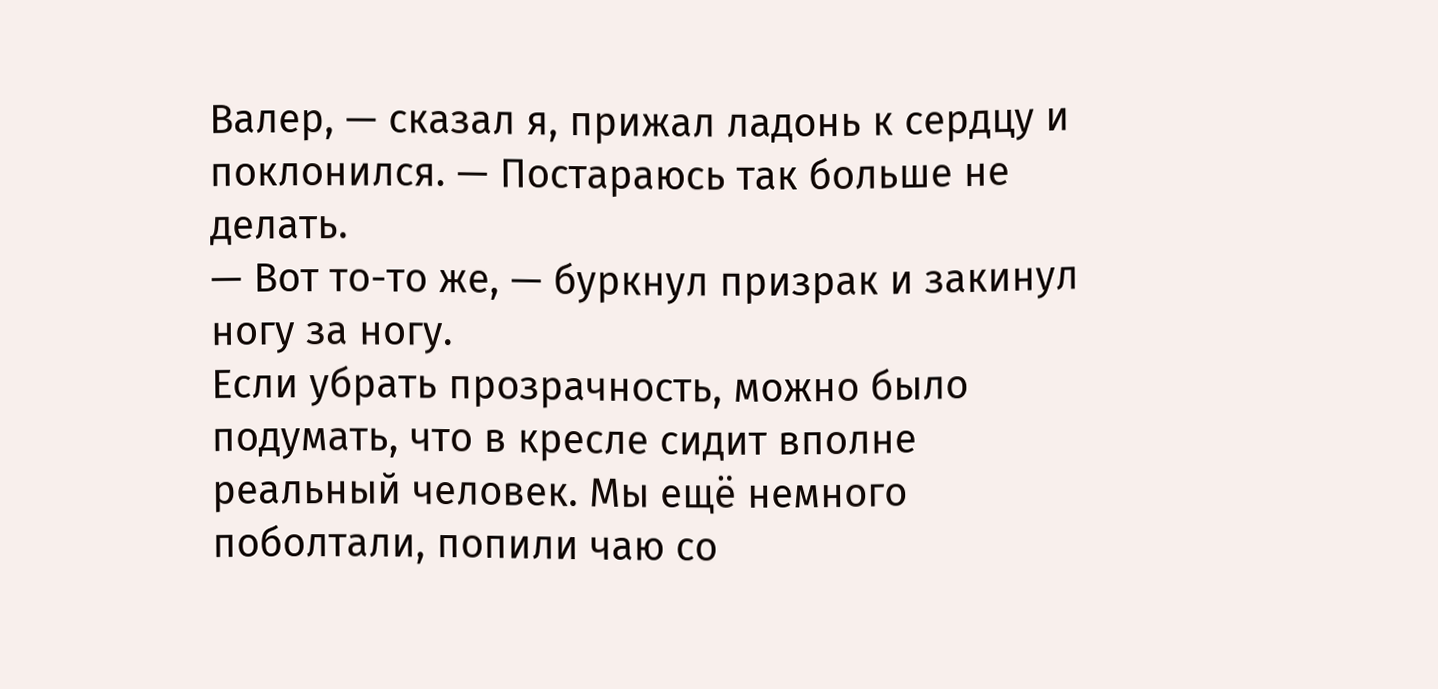Валер, — сказал я, прижал ладонь к сердцу и поклонился. — Постараюсь так больше не делать.
— Вот то-то же, — буркнул призрак и закинул ногу за ногу.
Если убрать прозрачность, можно было подумать, что в кресле сидит вполне реальный человек. Мы ещё немного поболтали, попили чаю со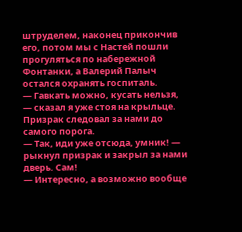штруделем, наконец прикончив его, потом мы с Настей пошли прогуляться по набережной Фонтанки, а Валерий Палыч остался охранять госпиталь.
— Гавкать можно, кусать нельзя, — сказал я уже стоя на крыльце. Призрак следовал за нами до самого порога.
— Так, иди уже отсюда, умник! — рыкнул призрак и закрыл за нами дверь. Сам!
— Интересно, а возможно вообще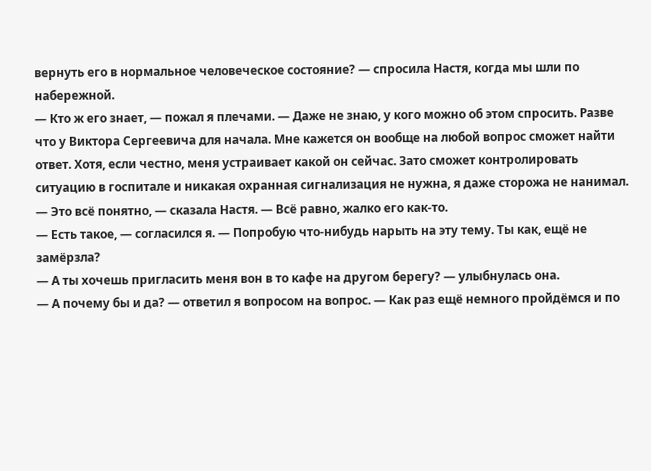вернуть его в нормальное человеческое состояние? — спросила Настя, когда мы шли по набережной.
— Кто ж его знает, — пожал я плечами. — Даже не знаю, у кого можно об этом спросить. Разве что у Виктора Сергеевича для начала. Мне кажется он вообще на любой вопрос сможет найти ответ. Хотя, если честно, меня устраивает какой он сейчас. Зато сможет контролировать ситуацию в госпитале и никакая охранная сигнализация не нужна, я даже сторожа не нанимал.
— Это всё понятно, — сказала Настя. — Всё равно, жалко его как-то.
— Есть такое, — согласился я. — Попробую что-нибудь нарыть на эту тему. Ты как, ещё не замёрзла?
— А ты хочешь пригласить меня вон в то кафе на другом берегу? — улыбнулась она.
— А почему бы и да? — ответил я вопросом на вопрос. — Как раз ещё немного пройдёмся и по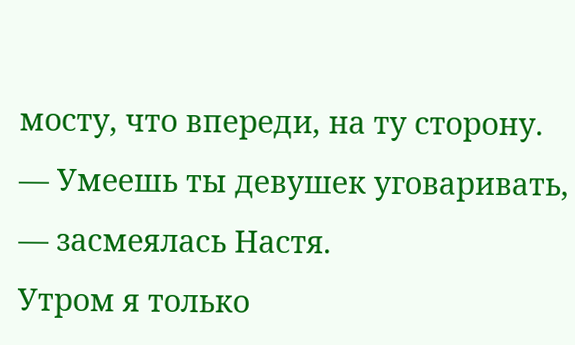мосту, что впереди, на ту сторону.
— Умеешь ты девушек уговаривать, — засмеялась Настя.
Утром я только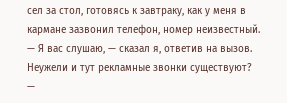сел за стол, готовясь к завтраку, как у меня в кармане зазвонил телефон, номер неизвестный.
— Я вас слушаю, — сказал я, ответив на вызов. Неужели и тут рекламные звонки существуют?
—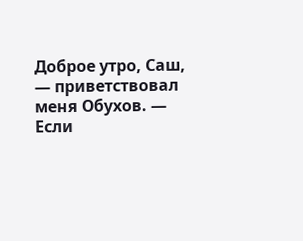Доброе утро, Саш, — приветствовал меня Обухов. — Если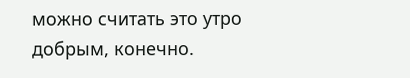можно считать это утро добрым, конечно.